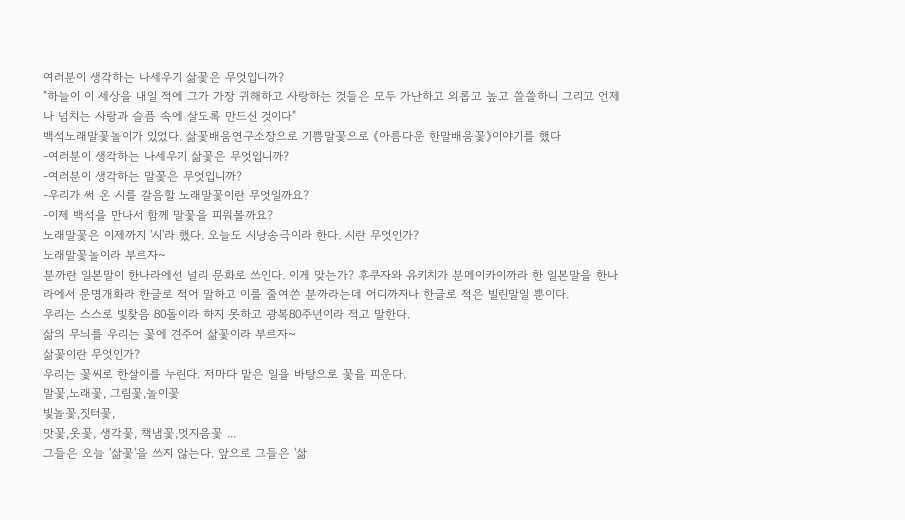여러분이 생각하는 나세우기 삶꽃은 무엇입니까?
"하늘이 이 세상을 내일 적에 그가 가장 귀해하고 사랑하는 것들은 모두 가난하고 외롭고 높고 쓸쓸하니 그리고 언제나 넘치는 사랑과 슬픔 속에 살도록 만드신 것이다"
백석노래말꽃놀이가 있었다. 삶꽃배움연구소장으로 기쁨말꽃으로 《아름다운 한말배움꽃》이야기를 했다
-여러분이 생각하는 나세우기 삶꽃은 무엇입니까?
-여러분이 생각하는 말꽃은 무엇입니까?
-우리가 써 온 시를 갈음할 노래말꽃이란 무엇일까요?
-이제 백석을 만나서 함께 말꽃을 피워볼까요?
노래말꽃은 이제까지 '시'라 했다. 오늘도 시낭송극이라 한다. 시란 무엇인가?
노래말꽃놀이라 부르자~
분까란 일본말이 한나라에선 널리 문화로 쓰인다. 이게 맞는가? 후쿠자와 유키치가 분메이카이까라 한 일본말을 한나라에서 문명개화라 한글로 적어 말하고 이를 줄여쓴 분까라는데 어디까지나 한글로 적은 빌린말일 뿐이다.
우리는 스스로 빛찾음 80돌이라 하지 못하고 광복80주년이라 적고 말한다.
삶의 무늬를 우리는 꽃에 견주어 삶꽃이라 부르자~
삶꽃이란 무엇인가?
우리는 꽃씨로 한살이를 누린다. 저마다 맡은 일을 바탕으로 꽃을 피운다.
말꽃,노래꽃, 그림꽃,놀이꽃
빛놀꽃,짓터꽃,
맛꽃,옷꽃, 생각꽃, 책냄꽃,멋지음꽃 ...
그들은 오늘 '삶꽃'을 쓰지 않는다. 앞으로 그들은 '삶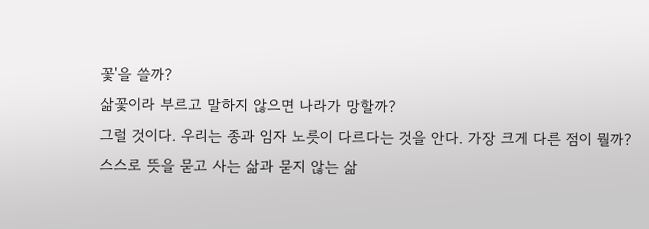꽃'을 쓸까?
삶꽃이라 부르고 말하지 않으면 나라가 망할까?
그럴 것이다. 우리는 종과 임자 노릇이 다르다는 것을 안다. 가장 크게 다른 점이 뭘까?
스스로 뜻을 묻고 사는 삶과 묻지 않는 삶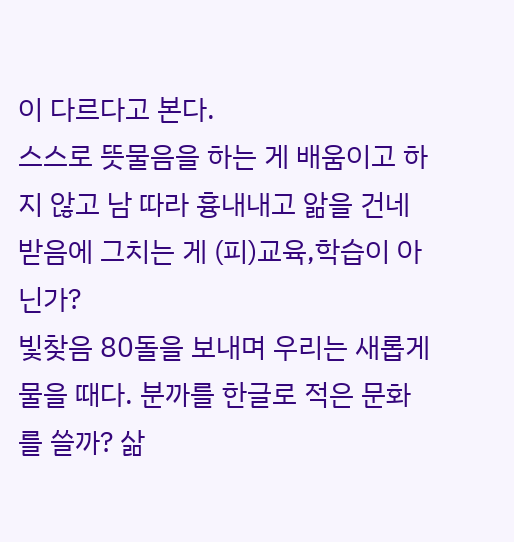이 다르다고 본다.
스스로 뜻물음을 하는 게 배움이고 하지 않고 남 따라 흉내내고 앎을 건네받음에 그치는 게 (피)교육,학습이 아닌가?
빛찾음 80돌을 보내며 우리는 새롭게 물을 때다. 분까를 한글로 적은 문화를 쓸까? 삶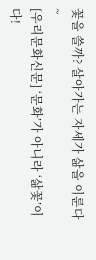꽃을 쓸까? 살아가는 자세가 삶을 이룬다~
[우리문화신문] ‘문화’가 아니라 ‘삶꽃’이다!